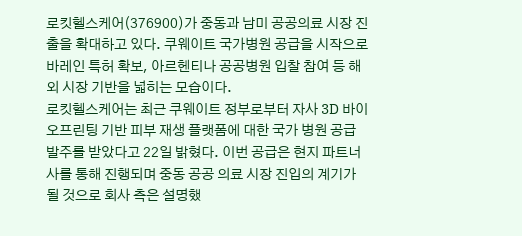로킷헬스케어(376900)가 중동과 남미 공공의료 시장 진출을 확대하고 있다. 쿠웨이트 국가병원 공급을 시작으로 바레인 특허 확보, 아르헨티나 공공병원 입찰 참여 등 해외 시장 기반을 넓히는 모습이다.
로킷헬스케어는 최근 쿠웨이트 정부로부터 자사 3D 바이오프린팅 기반 피부 재생 플랫폼에 대한 국가 병원 공급 발주를 받았다고 22일 밝혔다. 이번 공급은 현지 파트너사를 통해 진행되며 중동 공공 의료 시장 진입의 계기가 될 것으로 회사 측은 설명했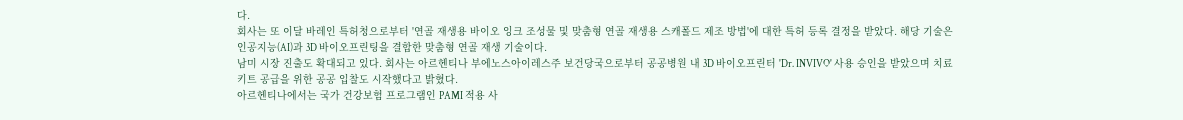다.
회사는 또 이달 바레인 특허청으로부터 '연골 재생용 바이오 잉크 조성물 및 맞춤형 연골 재생용 스캐폴드 제조 방법'에 대한 특허 등록 결정을 받았다. 해당 기술은 인공지능(AI)과 3D 바이오프린팅을 결합한 맞춤형 연골 재생 기술이다.
남미 시장 진출도 확대되고 있다. 회사는 아르헨티나 부에노스아이레스주 보건당국으로부터 공공병원 내 3D 바이오프린터 'Dr. INVIVO' 사용 승인을 받았으며 치료 키트 공급을 위한 공공 입찰도 시작했다고 밝혔다.
아르헨티나에서는 국가 건강보험 프로그램인 PAMI 적용 사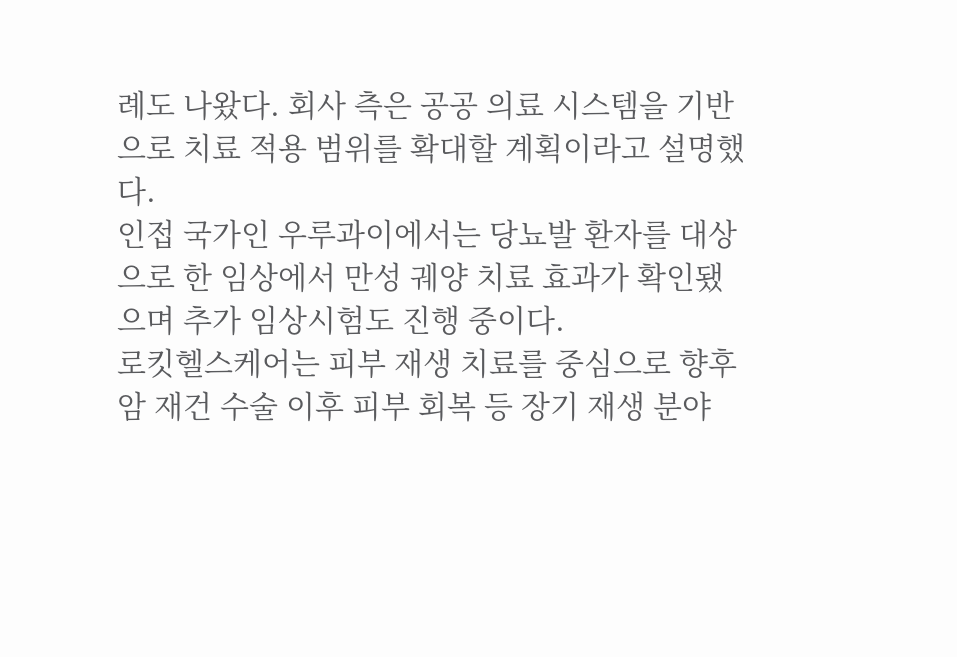례도 나왔다. 회사 측은 공공 의료 시스템을 기반으로 치료 적용 범위를 확대할 계획이라고 설명했다.
인접 국가인 우루과이에서는 당뇨발 환자를 대상으로 한 임상에서 만성 궤양 치료 효과가 확인됐으며 추가 임상시험도 진행 중이다.
로킷헬스케어는 피부 재생 치료를 중심으로 향후 암 재건 수술 이후 피부 회복 등 장기 재생 분야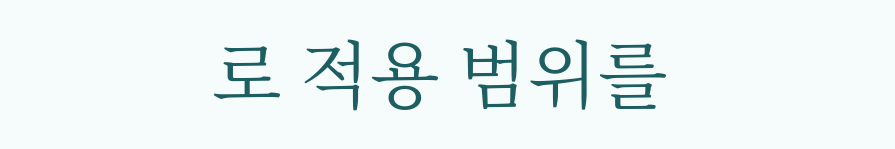로 적용 범위를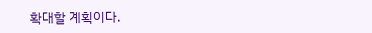확대할 계획이다.